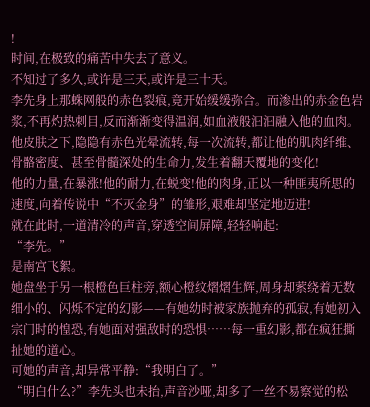!
时间,在极致的痛苦中失去了意义。
不知过了多久,或许是三天,或许是三十天。
李先身上那蛛网般的赤色裂痕,竟开始缓缓弥合。而渗出的赤金色岩浆,不再灼热刺目,反而渐渐变得温润,如血液般汩汩融入他的血肉。
他皮肤之下,隐隐有赤色光晕流转,每一次流转,都让他的肌肉纤维、骨骼密度、甚至骨髓深处的生命力,发生着翻天覆地的变化!
他的力量,在暴涨!他的耐力,在蜕变!他的肉身,正以一种匪夷所思的速度,向着传说中“不灭金身”的雏形,艰难却坚定地迈进!
就在此时,一道清冷的声音,穿透空间屏障,轻轻响起:
“李先。”
是南宫飞絮。
她盘坐于另一根橙色巨柱旁,额心橙纹熠熠生辉,周身却萦绕着无数细小的、闪烁不定的幻影——有她幼时被家族抛弃的孤寂,有她初入宗门时的惶恐,有她面对强敌时的恐惧……每一重幻影,都在疯狂撕扯她的道心。
可她的声音,却异常平静:“我明白了。”
“明白什么?”李先头也未抬,声音沙哑,却多了一丝不易察觉的松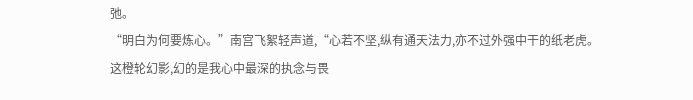弛。
“明白为何要炼心。”南宫飞絮轻声道,“心若不坚,纵有通天法力,亦不过外强中干的纸老虎。这橙轮幻影,幻的是我心中最深的执念与畏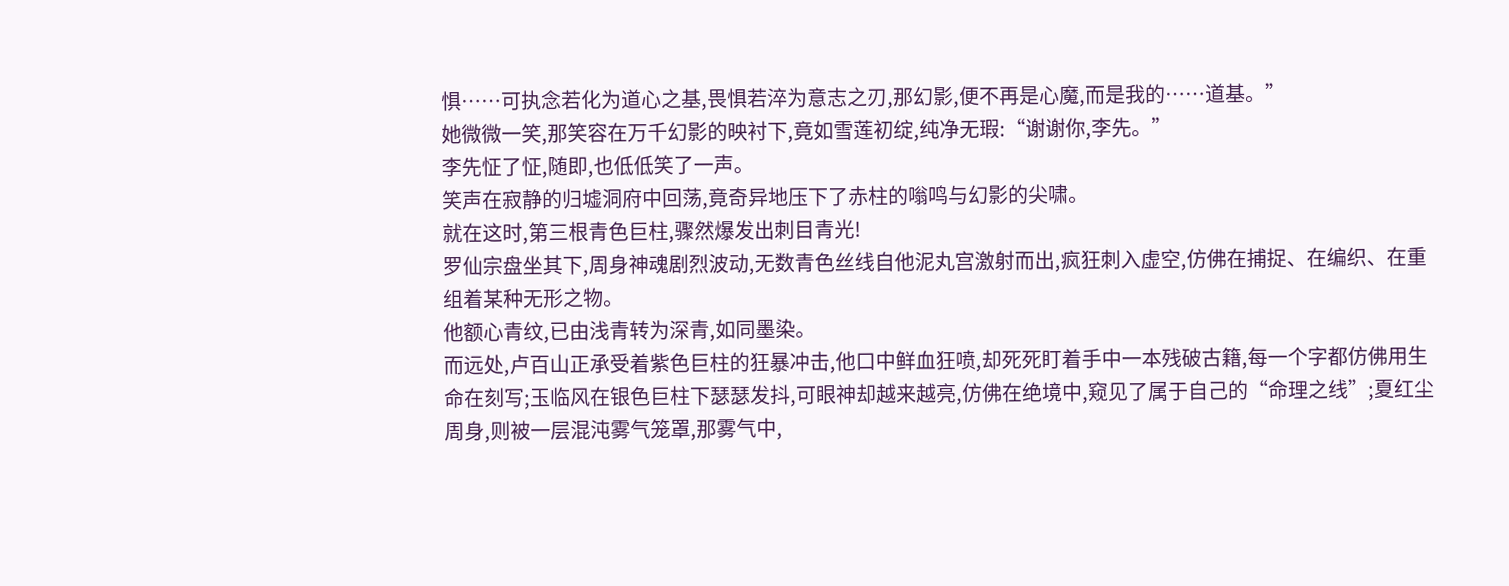惧……可执念若化为道心之基,畏惧若淬为意志之刃,那幻影,便不再是心魔,而是我的……道基。”
她微微一笑,那笑容在万千幻影的映衬下,竟如雪莲初绽,纯净无瑕:“谢谢你,李先。”
李先怔了怔,随即,也低低笑了一声。
笑声在寂静的归墟洞府中回荡,竟奇异地压下了赤柱的嗡鸣与幻影的尖啸。
就在这时,第三根青色巨柱,骤然爆发出刺目青光!
罗仙宗盘坐其下,周身神魂剧烈波动,无数青色丝线自他泥丸宫激射而出,疯狂刺入虚空,仿佛在捕捉、在编织、在重组着某种无形之物。
他额心青纹,已由浅青转为深青,如同墨染。
而远处,卢百山正承受着紫色巨柱的狂暴冲击,他口中鲜血狂喷,却死死盯着手中一本残破古籍,每一个字都仿佛用生命在刻写;玉临风在银色巨柱下瑟瑟发抖,可眼神却越来越亮,仿佛在绝境中,窥见了属于自己的“命理之线”;夏红尘周身,则被一层混沌雾气笼罩,那雾气中,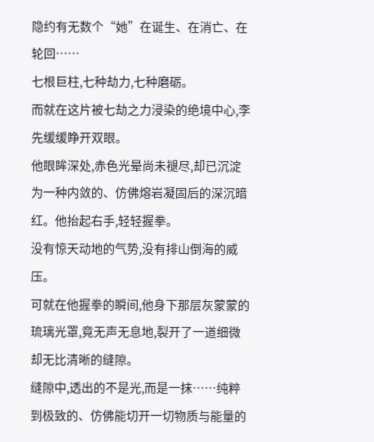隐约有无数个“她”在诞生、在消亡、在轮回……
七根巨柱,七种劫力,七种磨砺。
而就在这片被七劫之力浸染的绝境中心,李先缓缓睁开双眼。
他眼眸深处,赤色光晕尚未褪尽,却已沉淀为一种内敛的、仿佛熔岩凝固后的深沉暗红。他抬起右手,轻轻握拳。
没有惊天动地的气势,没有排山倒海的威压。
可就在他握拳的瞬间,他身下那层灰蒙蒙的琉璃光罩,竟无声无息地,裂开了一道细微却无比清晰的缝隙。
缝隙中,透出的不是光,而是一抹……纯粹到极致的、仿佛能切开一切物质与能量的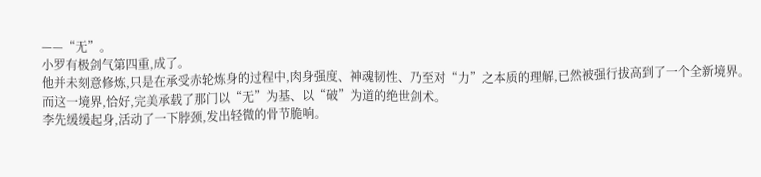——“无”。
小罗有极剑气第四重,成了。
他并未刻意修炼,只是在承受赤轮炼身的过程中,肉身强度、神魂韧性、乃至对“力”之本质的理解,已然被强行拔高到了一个全新境界。
而这一境界,恰好,完美承载了那门以“无”为基、以“破”为道的绝世剑术。
李先缓缓起身,活动了一下脖颈,发出轻微的骨节脆响。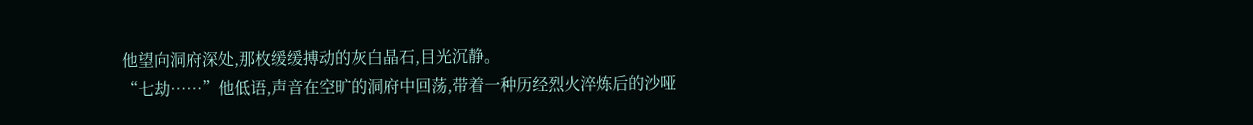他望向洞府深处,那枚缓缓搏动的灰白晶石,目光沉静。
“七劫……”他低语,声音在空旷的洞府中回荡,带着一种历经烈火淬炼后的沙哑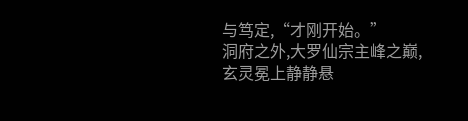与笃定,“才刚开始。”
洞府之外,大罗仙宗主峰之巅,玄灵冕上静静悬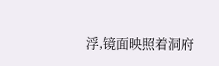浮,镜面映照着洞府